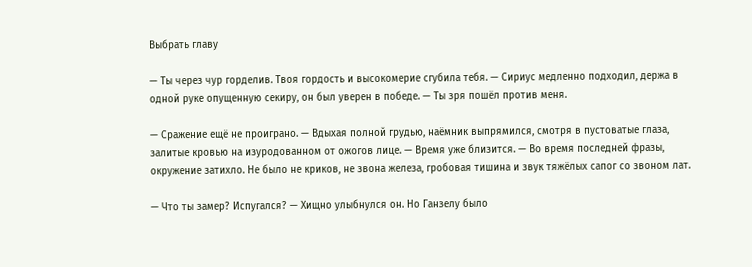Выбрать главу

— Ты через чур горделив. Твоя гордость и высокомерие сгубила тебя. — Сириус медленно подходил, держа в одной руке опущенную секиру, он был уверен в победе. — Ты зря пошёл против меня.

— Сражение ещё не проиграно. — Вдыхая полной грудью, наёмник выпрямился, смотря в пустоватые глаза, залитые кровью на изуродованном от ожогов лице. — Время уже близится. — Во время последней фразы, окружение затихло. Не было не криков, не звона железа, гробовая тишина и звук тяжёлых сапог со звоном лат.

— Что ты замер? Испугался? — Хищно улыбнулся он. Но Ганзелу было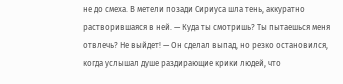не до смеха. В метели позади Сириуса шла тень, аккуратно растворившаяся в ней. — Куда ты смотришь? Ты пытаешься меня отвлечь? Не выйдет! — Он сделал выпад, но резко остановился, когда услышал душе раздирающие крики людей, что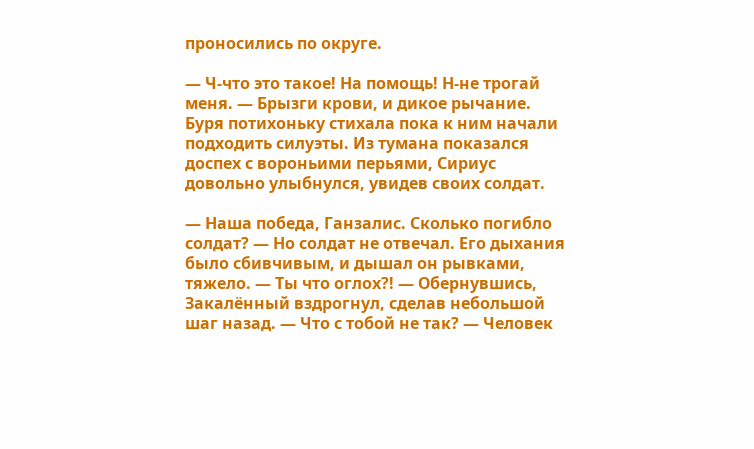проносились по округе.

— Ч-что это такое! На помощь! Н-не трогай меня. — Брызги крови, и дикое рычание. Буря потихоньку стихала пока к ним начали подходить силуэты. Из тумана показался доспех с вороньими перьями, Сириус довольно улыбнулся, увидев своих солдат.

— Наша победа, Ганзалис. Сколько погибло солдат? — Но солдат не отвечал. Его дыхания было сбивчивым, и дышал он рывками, тяжело. — Ты что оглох?! — Обернувшись, Закалённый вздрогнул, сделав небольшой шаг назад. — Что с тобой не так? — Человек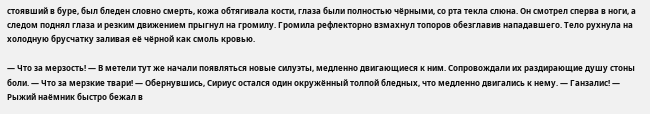стоявший в буре, был бледен словно смерть, кожа обтягивала кости, глаза были полностью чёрными, со рта текла слюна. Он смотрел сперва в ноги, а следом поднял глаза и резким движением прыгнул на громилу. Громила рефлекторно взмахнул топоров обезглавив нападавшего. Тело рухнула на холодную брусчатку заливая её чёрной как смоль кровью.

— Что за мерзость! — В метели тут же начали появляться новые силуэты, медленно двигающиеся к ним. Сопровождали их раздирающие душу стоны боли. — Что за мерзкие твари! — Обернувшись, Сириус остался один окружённый толпой бледных, что медленно двигались к нему. — Ганзалис! — Рыжий наёмник быстро бежал в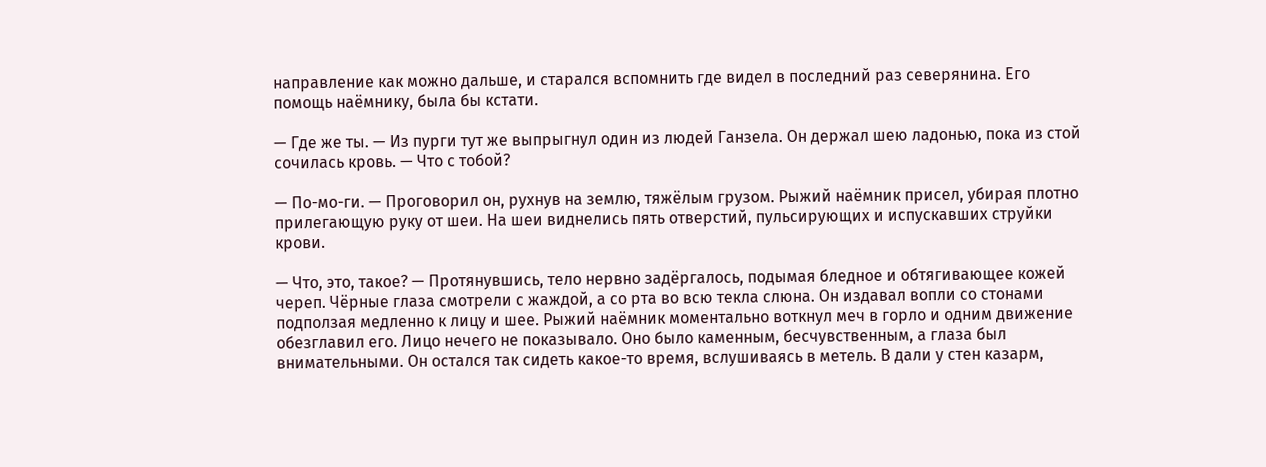направление как можно дальше, и старался вспомнить где видел в последний раз северянина. Его помощь наёмнику, была бы кстати.

— Где же ты. — Из пурги тут же выпрыгнул один из людей Ганзела. Он держал шею ладонью, пока из стой сочилась кровь. — Что с тобой?

— По-мо-ги. — Проговорил он, рухнув на землю, тяжёлым грузом. Рыжий наёмник присел, убирая плотно прилегающую руку от шеи. На шеи виднелись пять отверстий, пульсирующих и испускавших струйки крови.

— Что, это, такое? — Протянувшись, тело нервно задёргалось, подымая бледное и обтягивающее кожей череп. Чёрные глаза смотрели с жаждой, а со рта во всю текла слюна. Он издавал вопли со стонами подползая медленно к лицу и шее. Рыжий наёмник моментально воткнул меч в горло и одним движение обезглавил его. Лицо нечего не показывало. Оно было каменным, бесчувственным, а глаза был внимательными. Он остался так сидеть какое-то время, вслушиваясь в метель. В дали у стен казарм,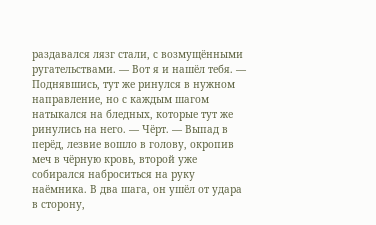раздавался лязг стали, с возмущёнными ругательствами. — Вот я и нашёл тебя. — Поднявшись, тут же ринулся в нужном направление, но с каждым шагом натыкался на бледных, которые тут же ринулись на него. — Чёрт. — Выпад в перёд, лезвие вошло в голову, окропив меч в чёрную кровь, второй уже собирался наброситься на руку наёмника. В два шага, он ушёл от удара в сторону,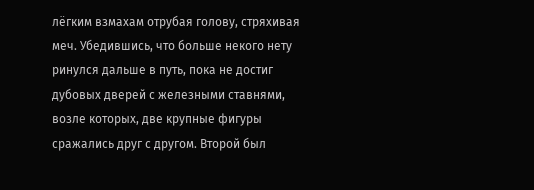лёгким взмахам отрубая голову, стряхивая меч. Убедившись, что больше некого нету ринулся дальше в путь, пока не достиг дубовых дверей с железными ставнями, возле которых, две крупные фигуры сражались друг с другом. Второй был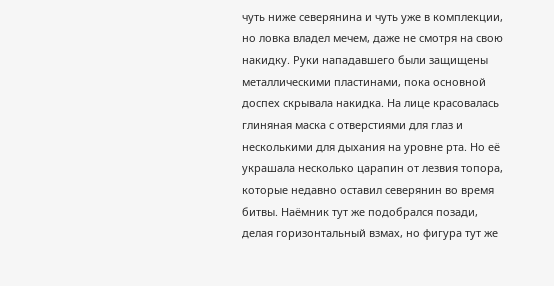чуть ниже северянина и чуть уже в комплекции, но ловка владел мечем, даже не смотря на свою накидку. Руки нападавшего были защищены металлическими пластинами, пока основной доспех скрывала накидка. На лице красовалась глиняная маска с отверстиями для глаз и несколькими для дыхания на уровне рта. Но её украшала несколько царапин от лезвия топора, которые недавно оставил северянин во время битвы. Наёмник тут же подобрался позади, делая горизонтальный взмах, но фигура тут же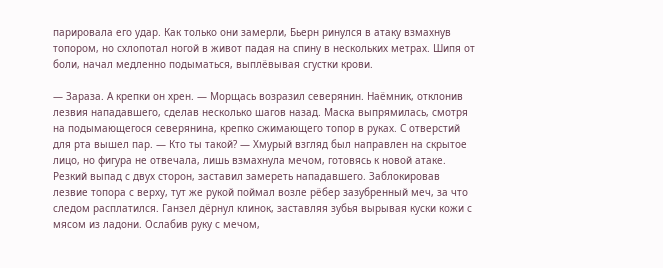парировала его удар. Как только они замерли, Бьерн ринулся в атаку взмахнув топором, но схлопотал ногой в живот падая на спину в нескольких метрах. Шипя от боли, начал медленно подыматься, выплёвывая сгустки крови.

— Зараза. А крепки он хрен. — Морщась возразил северянин. Наёмник, отклонив лезвия нападавшего, сделав несколько шагов назад. Маска выпрямилась, смотря на подымающегося северянина, крепко сжимающего топор в руках. С отверстий для рта вышел пар. — Кто ты такой? — Хмурый взгляд был направлен на скрытое лицо, но фигура не отвечала, лишь взмахнула мечом, готовясь к новой атаке. Резкий выпад с двух сторон, заставил замереть нападавшего. Заблокировав лезвие топора с верху, тут же рукой поймал возле рёбер зазубренный меч, за что следом расплатился. Ганзел дёрнул клинок, заставляя зубья вырывая куски кожи с мясом из ладони. Ослабив руку с мечом,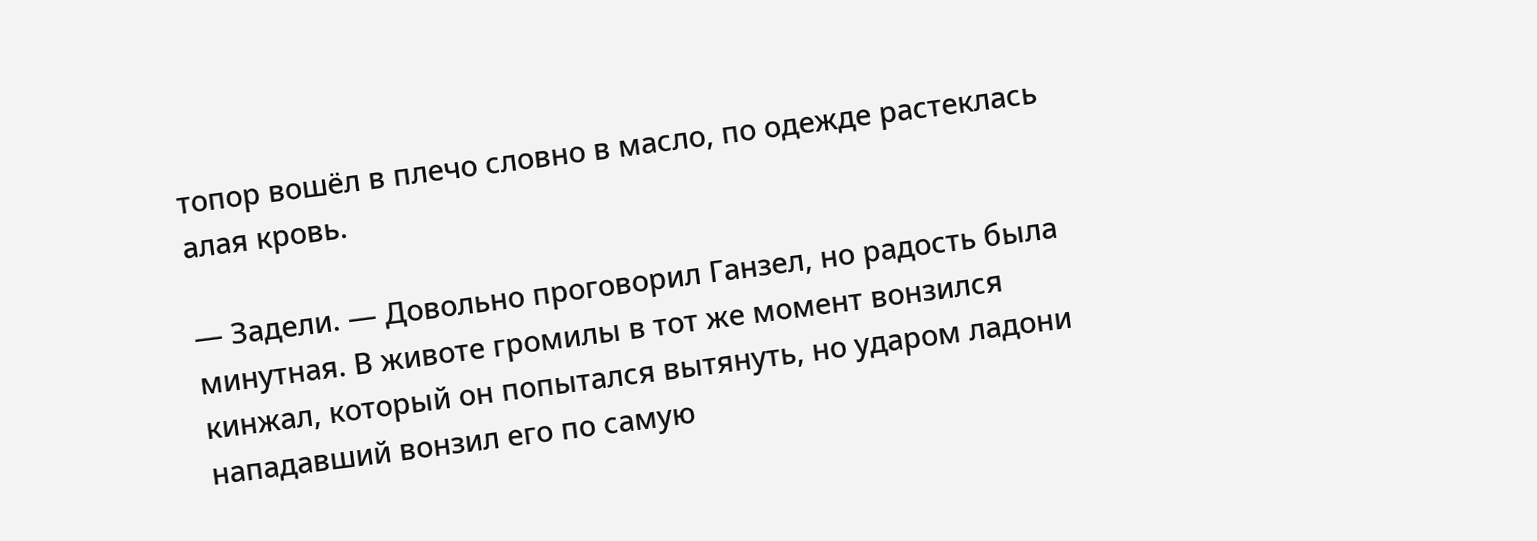топор вошёл в плечо словно в масло, по одежде растеклась алая кровь.

— Задели. — Довольно проговорил Ганзел, но радость была минутная. В животе громилы в тот же момент вонзился кинжал, который он попытался вытянуть, но ударом ладони нападавший вонзил его по самую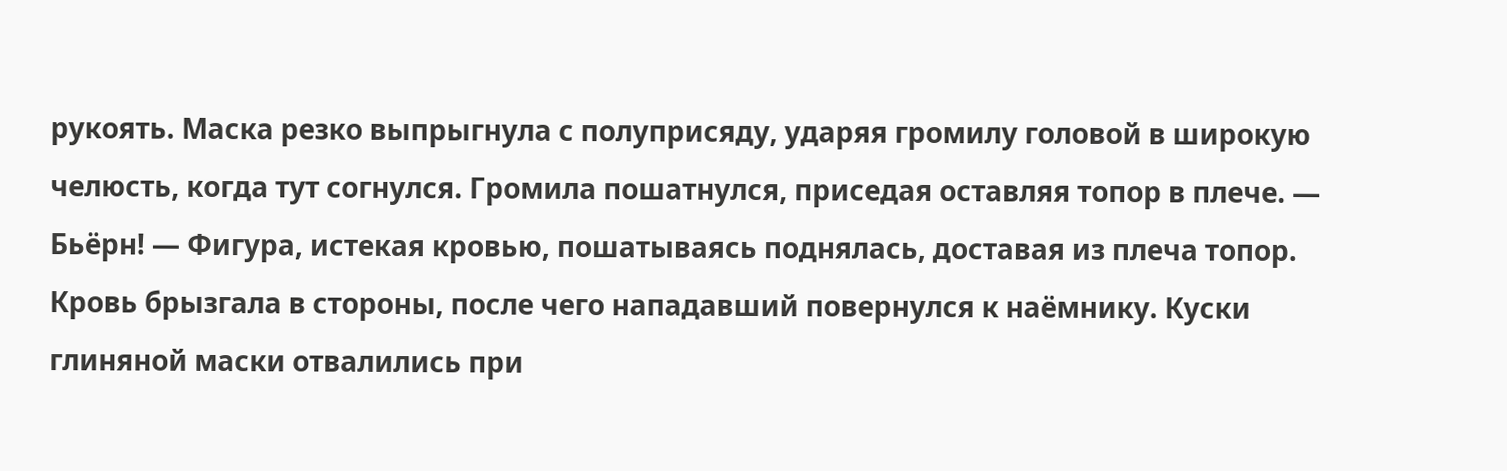рукоять. Маска резко выпрыгнула с полуприсяду, ударяя громилу головой в широкую челюсть, когда тут согнулся. Громила пошатнулся, приседая оставляя топор в плече. — Бьёрн! — Фигура, истекая кровью, пошатываясь поднялась, доставая из плеча топор. Кровь брызгала в стороны, после чего нападавший повернулся к наёмнику. Куски глиняной маски отвалились при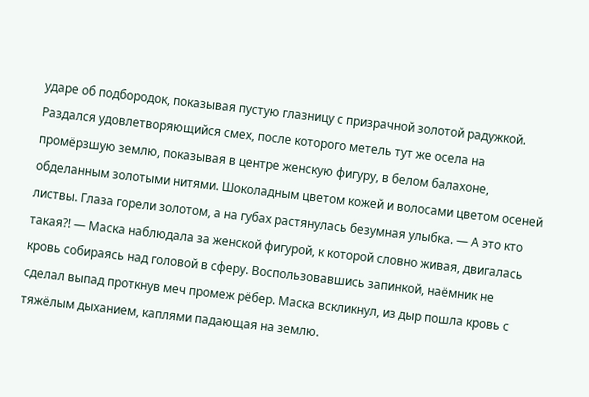ударе об подбородок, показывая пустую глазницу с призрачной золотой радужкой. Раздался удовлетворяющийся смех, после которого метель тут же осела на промёрзшую землю, показывая в центре женскую фигуру, в белом балахоне, обделанным золотыми нитями. Шоколадным цветом кожей и волосами цветом осеней листвы. Глаза горели золотом, а на губах растянулась безумная улыбка. — А это кто такая?! — Маска наблюдала за женской фигурой, к которой словно живая, двигалась кровь собираясь над головой в сферу. Воспользовавшись запинкой, наёмник не сделал выпад проткнув меч промеж рёбер. Маска вскликнул, из дыр пошла кровь с тяжёлым дыханием, каплями падающая на землю.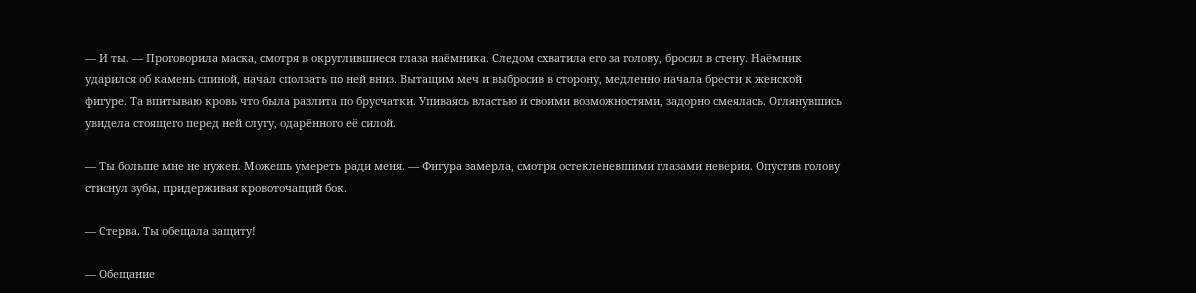— И ты. — Проговорила маска, смотря в округлившиеся глаза наёмника. Следом схватила его за голову, бросил в стену. Наёмник ударился об камень спиной, начал сползать по ней вниз. Вытащим меч и выбросив в сторону, медленно начала брести к женской фигуре. Та впитываю кровь что была разлита по брусчатки. Упиваясь властью и своими возможностями, задорно смеялась. Оглянувшись увидела стоящего перед ней слугу, одарённого её силой.

— Ты больше мне не нужен. Можешь умереть ради меня. — Фигура замерла, смотря остекленевшими глазами неверия. Опустив голову стиснул зубы, придерживая кровоточащий бок.

— Стерва. Ты обещала защиту!

— Обещание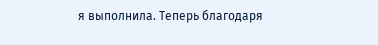я выполнила. Теперь благодаря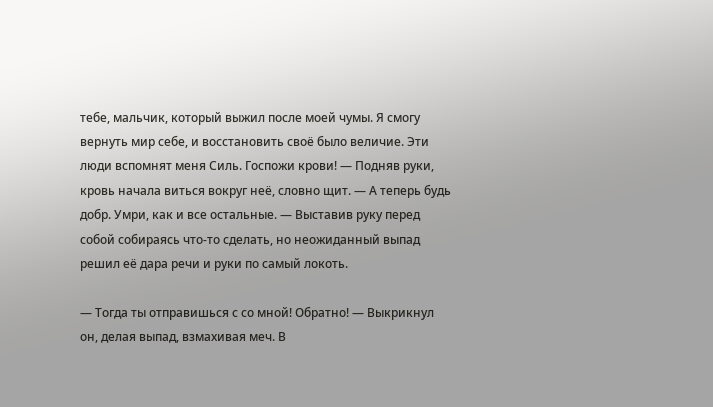тебе, мальчик, который выжил после моей чумы. Я смогу вернуть мир себе, и восстановить своё было величие. Эти люди вспомнят меня Силь. Госпожи крови! — Подняв руки, кровь начала виться вокруг неё, словно щит. — А теперь будь добр. Умри, как и все остальные. — Выставив руку перед собой собираясь что-то сделать, но неожиданный выпад решил её дара речи и руки по самый локоть.

— Тогда ты отправишься с со мной! Обратно! — Выкрикнул он, делая выпад, взмахивая меч. В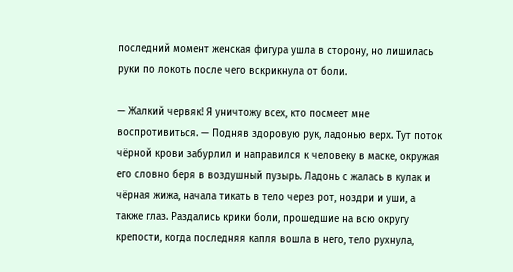последний момент женская фигура ушла в сторону, но лишилась руки по локоть после чего вскрикнула от боли.

— Жалкий червяк! Я уничтожу всех, кто посмеет мне воспротивиться. — Подняв здоровую рук, ладонью верх. Тут поток чёрной крови забурлил и направился к человеку в маске, окружая его словно беря в воздушный пузырь. Ладонь с жалась в кулак и чёрная жижа, начала тикать в тело через рот, ноздри и уши, а также глаз. Раздались крики боли, прошедшие на всю округу крепости, когда последняя капля вошла в него, тело рухнула,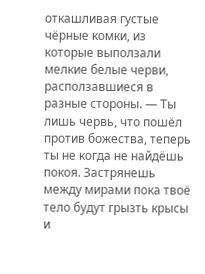откашливая густые чёрные комки, из которые выползали мелкие белые черви, расползавшиеся в разные стороны. — Ты лишь червь, что пошёл против божества, теперь ты не когда не найдёшь покоя. Застрянешь между мирами пока твоё тело будут грызть крысы и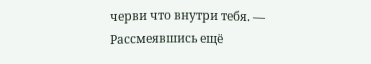черви что внутри тебя. — Рассмеявшись ещё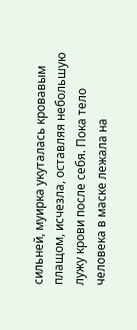сильней, муирка укуталась кровавым плащом, исчезла, оставляя небольшую лужу крови после себя. Пока тело человека в маске лежала на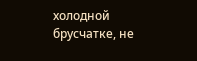холодной брусчатке, не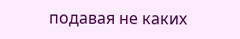подавая не каких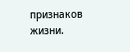признаков жизни.